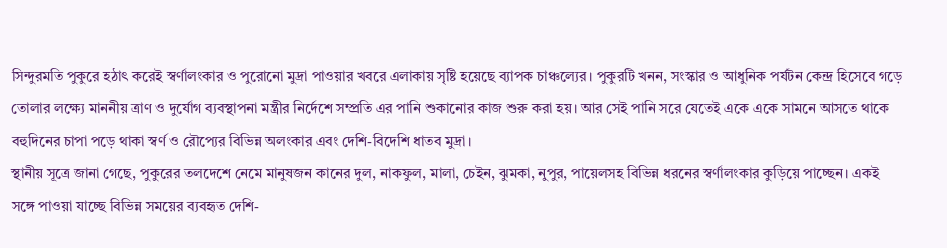সিন্দুরমতি পুকুরে হঠাৎ করেই স্বর্ণালংকার ও পুরোনো মুদ্রা পাওয়ার খবরে এলাকায় সৃষ্টি হয়েছে ব্যাপক চাঞ্চল্যের। পুকুরটি খনন, সংস্কার ও আধুনিক পর্যটন কেন্দ্র হিসেবে গড়ে তোলার লক্ষ্যে মাননীয় ত্রাণ ও দুর্যোগ ব্যবস্থাপনা মন্ত্রীর নির্দেশে সম্প্রতি এর পানি শুকানোর কাজ শুরু করা হয়। আর সেই পানি সরে যেতেই একে একে সামনে আসতে থাকে বহুদিনের চাপা পড়ে থাকা স্বর্ণ ও রৌপ্যের বিভিন্ন অলংকার এবং দেশি-বিদেশি ধাতব মুদ্রা।
স্থানীয় সূত্রে জানা গেছে, পুকুরের তলদেশে নেমে মানুষজন কানের দুল, নাকফুল, মালা, চেইন, ঝুমকা, নুপুর, পায়েলসহ বিভিন্ন ধরনের স্বর্ণালংকার কুড়িয়ে পাচ্ছেন। একই সঙ্গে পাওয়া যাচ্ছে বিভিন্ন সময়ের ব্যবহৃত দেশি-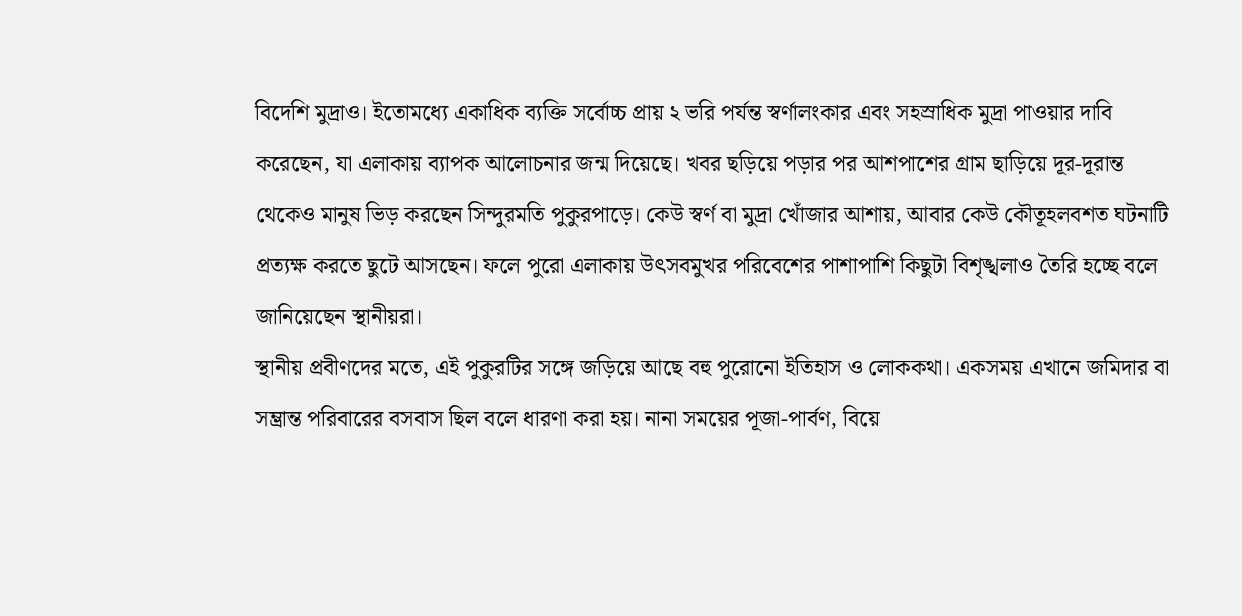বিদেশি মুদ্রাও। ইতোমধ্যে একাধিক ব্যক্তি সর্বোচ্চ প্রায় ২ ভরি পর্যন্ত স্বর্ণালংকার এবং সহস্রাধিক মুদ্রা পাওয়ার দাবি করেছেন, যা এলাকায় ব্যাপক আলোচনার জন্ম দিয়েছে। খবর ছড়িয়ে পড়ার পর আশপাশের গ্রাম ছাড়িয়ে দূর-দূরান্ত থেকেও মানুষ ভিড় করছেন সিন্দুরমতি পুকুরপাড়ে। কেউ স্বর্ণ বা মুদ্রা খোঁজার আশায়, আবার কেউ কৌতূহলবশত ঘটনাটি প্রত্যক্ষ করতে ছুটে আসছেন। ফলে পুরো এলাকায় উৎসবমুখর পরিবেশের পাশাপাশি কিছুটা বিশৃঙ্খলাও তৈরি হচ্ছে বলে জানিয়েছেন স্থানীয়রা।
স্থানীয় প্রবীণদের মতে, এই পুকুরটির সঙ্গে জড়িয়ে আছে বহু পুরোনো ইতিহাস ও লোককথা। একসময় এখানে জমিদার বা সম্ভ্রান্ত পরিবারের বসবাস ছিল বলে ধারণা করা হয়। নানা সময়ের পূজা-পার্বণ, বিয়ে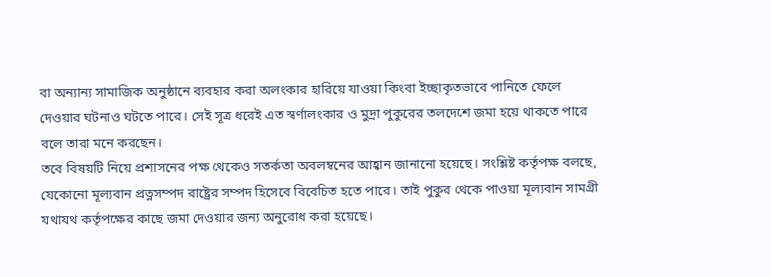বা অন্যান্য সামাজিক অনুষ্ঠানে ব্যবহার করা অলংকার হারিয়ে যাওয়া কিংবা ইচ্ছাকৃতভাবে পানিতে ফেলে দেওয়ার ঘটনাও ঘটতে পারে। সেই সূত্র ধরেই এত স্বর্ণালংকার ও মুদ্রা পুকুরের তলদেশে জমা হয়ে থাকতে পারে বলে তারা মনে করছেন।
তবে বিষয়টি নিয়ে প্রশাসনের পক্ষ থেকেও সতর্কতা অবলম্বনের আহ্বান জানানো হয়েছে। সংশ্লিষ্ট কর্তৃপক্ষ বলছে, যেকোনো মূল্যবান প্রত্নসম্পদ রাষ্ট্রের সম্পদ হিসেবে বিবেচিত হতে পারে। তাই পুকুর থেকে পাওয়া মূল্যবান সামগ্রী যথাযথ কর্তৃপক্ষের কাছে জমা দেওয়ার জন্য অনুরোধ করা হয়েছে।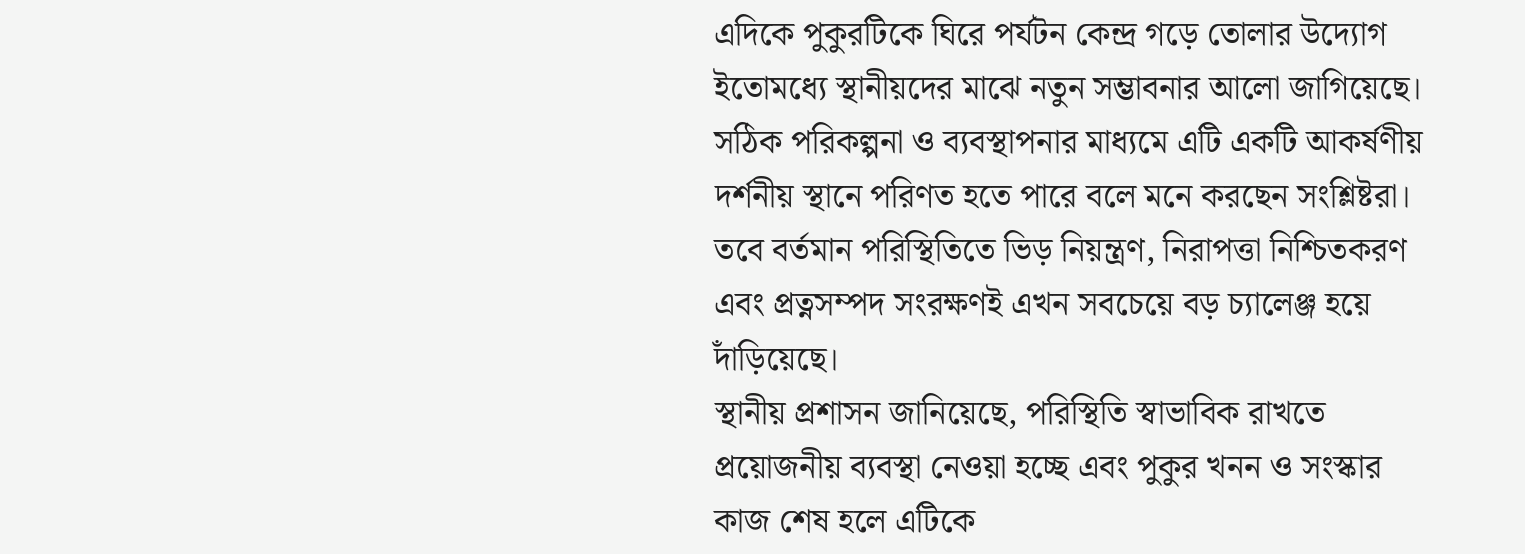এদিকে পুকুরটিকে ঘিরে পর্যটন কেন্দ্র গড়ে তোলার উদ্যোগ ইতোমধ্যে স্থানীয়দের মাঝে নতুন সম্ভাবনার আলো জাগিয়েছে। সঠিক পরিকল্পনা ও ব্যবস্থাপনার মাধ্যমে এটি একটি আকর্ষণীয় দর্শনীয় স্থানে পরিণত হতে পারে বলে মনে করছেন সংশ্লিষ্টরা। তবে বর্তমান পরিস্থিতিতে ভিড় নিয়ন্ত্রণ, নিরাপত্তা নিশ্চিতকরণ এবং প্রত্নসম্পদ সংরক্ষণই এখন সবচেয়ে বড় চ্যালেঞ্জ হয়ে দাঁড়িয়েছে।
স্থানীয় প্রশাসন জানিয়েছে, পরিস্থিতি স্বাভাবিক রাখতে প্রয়োজনীয় ব্যবস্থা নেওয়া হচ্ছে এবং পুকুর খনন ও সংস্কার কাজ শেষ হলে এটিকে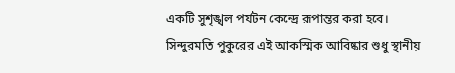একটি সুশৃঙ্খল পর্যটন কেন্দ্রে রূপান্তর করা হবে। সিন্দুরমতি পুকুরের এই আকস্মিক আবিষ্কার শুধু স্থানীয়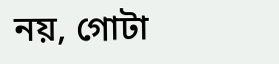নয়, গোটা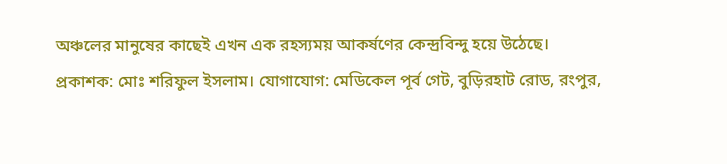অঞ্চলের মানুষের কাছেই এখন এক রহস্যময় আকর্ষণের কেন্দ্রবিন্দু হয়ে উঠেছে।
প্রকাশক: মোঃ শরিফুল ইসলাম। যোগাযোগ: মেডিকেল পূর্ব গেট, বুড়িরহাট রোড, রংপুর,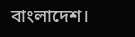বাংলাদেশ।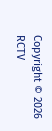Copyright © 2026 RCTV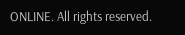ONLINE. All rights reserved.